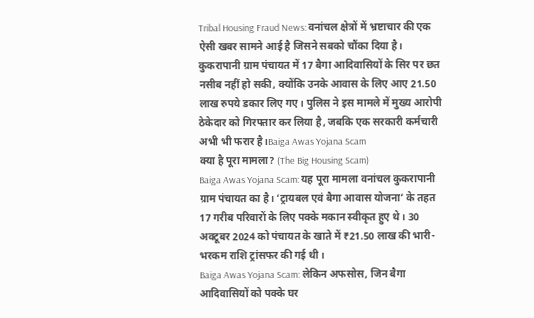Tribal Housing Fraud News: वनांचल क्षेत्रों में भ्रष्टाचार की एक ऐसी खबर सामने आई है जिसने सबको चौंका दिया है। कुकरापानी ग्राम पंचायत में 17 बैगा आदिवासियों के सिर पर छत नसीब नहीं हो सकी, क्योंकि उनके आवास के लिए आए 21.50 लाख रुपये डकार लिए गए। पुलिस ने इस मामले में मुख्य आरोपी ठेकेदार को गिरफ्तार कर लिया है, जबकि एक सरकारी कर्मचारी अभी भी फरार है।Baiga Awas Yojana Scam
क्या है पूरा मामला? (The Big Housing Scam)
Baiga Awas Yojana Scam: यह पूरा मामला वनांचल कुकरापानी ग्राम पंचायत का है। ‘ट्रायबल एवं बैगा आवास योजना’ के तहत 17 गरीब परिवारों के लिए पक्के मकान स्वीकृत हुए थे। 30 अक्टूबर 2024 को पंचायत के खाते में ₹21.50 लाख की भारी-भरकम राशि ट्रांसफर की गई थी।
Baiga Awas Yojana Scam: लेकिन अफसोस, जिन बैगा आदिवासियों को पक्के घर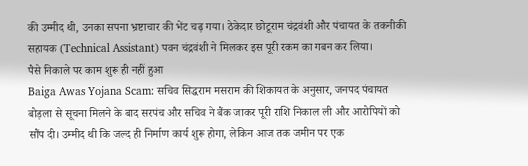की उम्मीद थी, उनका सपना भ्रष्टाचार की भेंट चढ़ गया। ठेकेदार छोटूराम चंद्रवंशी और पंचायत के तकनीकी सहायक (Technical Assistant) पवन चंद्रवंशी ने मिलकर इस पूरी रकम का गबन कर लिया।
पैसे निकाले पर काम शुरू ही नहीं हुआ
Baiga Awas Yojana Scam: सचिव सिद्धराम मसराम की शिकायत के अनुसार, जनपद पंचायत बोड़ला से सूचना मिलने के बाद सरपंच और सचिव ने बैंक जाकर पूरी राशि निकाल ली और आरोपियों को सौंप दी। उम्मीद थी कि जल्द ही निर्माण कार्य शुरू होगा, लेकिन आज तक जमीन पर एक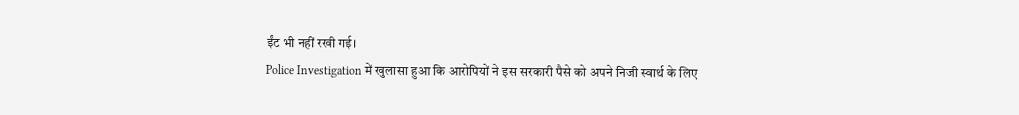ईंट भी नहीं रखी गई।
Police Investigation में खुलासा हुआ कि आरोपियों ने इस सरकारी पैसे को अपने निजी स्वार्थ के लिए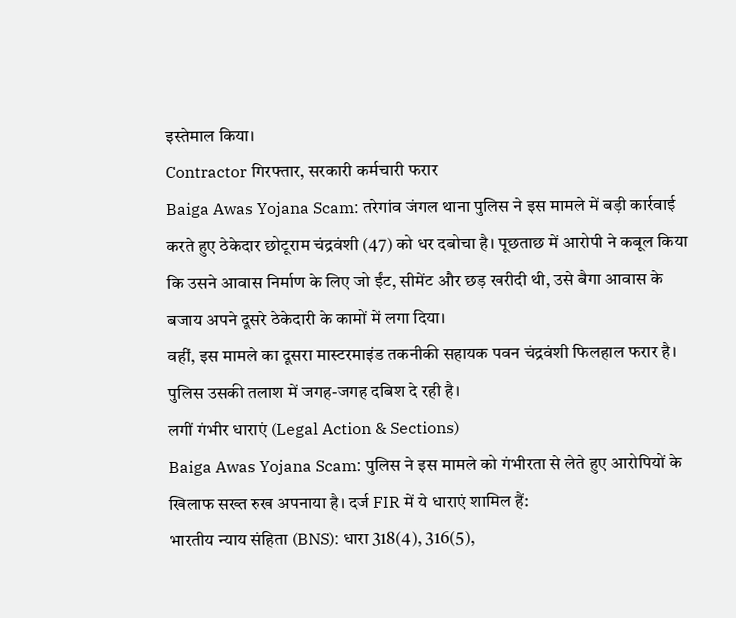इस्तेमाल किया।
Contractor गिरफ्तार, सरकारी कर्मचारी फरार
Baiga Awas Yojana Scam: तरेगांव जंगल थाना पुलिस ने इस मामले में बड़ी कार्रवाई करते हुए ठेकेदार छोटूराम चंद्रवंशी (47) को धर दबोचा है। पूछताछ में आरोपी ने कबूल किया कि उसने आवास निर्माण के लिए जो ईंट, सीमेंट और छड़ खरीदी थी, उसे बैगा आवास के बजाय अपने दूसरे ठेकेदारी के कामों में लगा दिया।
वहीं, इस मामले का दूसरा मास्टरमाइंड तकनीकी सहायक पवन चंद्रवंशी फिलहाल फरार है। पुलिस उसकी तलाश में जगह-जगह दबिश दे रही है।
लगीं गंभीर धाराएं (Legal Action & Sections)
Baiga Awas Yojana Scam: पुलिस ने इस मामले को गंभीरता से लेते हुए आरोपियों के खिलाफ सख्त रुख अपनाया है। दर्ज FIR में ये धाराएं शामिल हैं:
भारतीय न्याय संहिता (BNS): धारा 318(4), 316(5),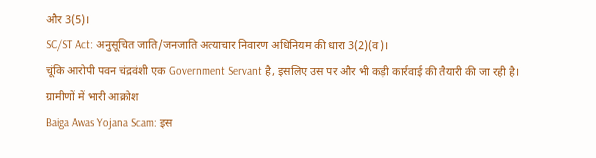और 3(5)।
SC/ST Act: अनुसूचित जाति/जनजाति अत्याचार निवारण अधिनियम की धारा 3(2)(व)।
चूंकि आरोपी पवन चंद्रवंशी एक Government Servant है, इसलिए उस पर और भी कड़ी कार्रवाई की तैयारी की जा रही है।
ग्रामीणों में भारी आक्रोश
Baiga Awas Yojana Scam: इस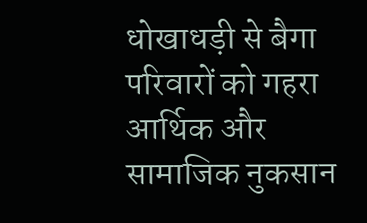धोखाधड़ी से बैगा परिवारों को गहरा आर्थिक और सामाजिक नुकसान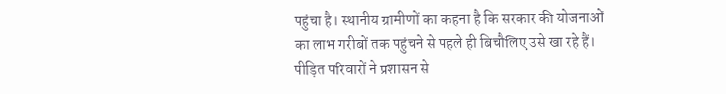पहुंचा है। स्थानीय ग्रामीणों का कहना है कि सरकार की योजनाओं का लाभ गरीबों तक पहुंचने से पहले ही बिचौलिए उसे खा रहे हैं। पीड़ित परिवारों ने प्रशासन से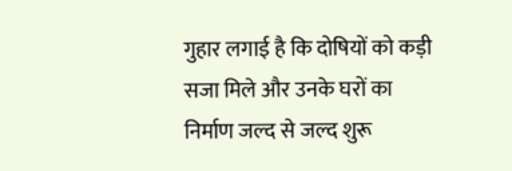गुहार लगाई है कि दोषियों को कड़ी सजा मिले और उनके घरों का निर्माण जल्द से जल्द शुरू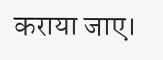कराया जाए।